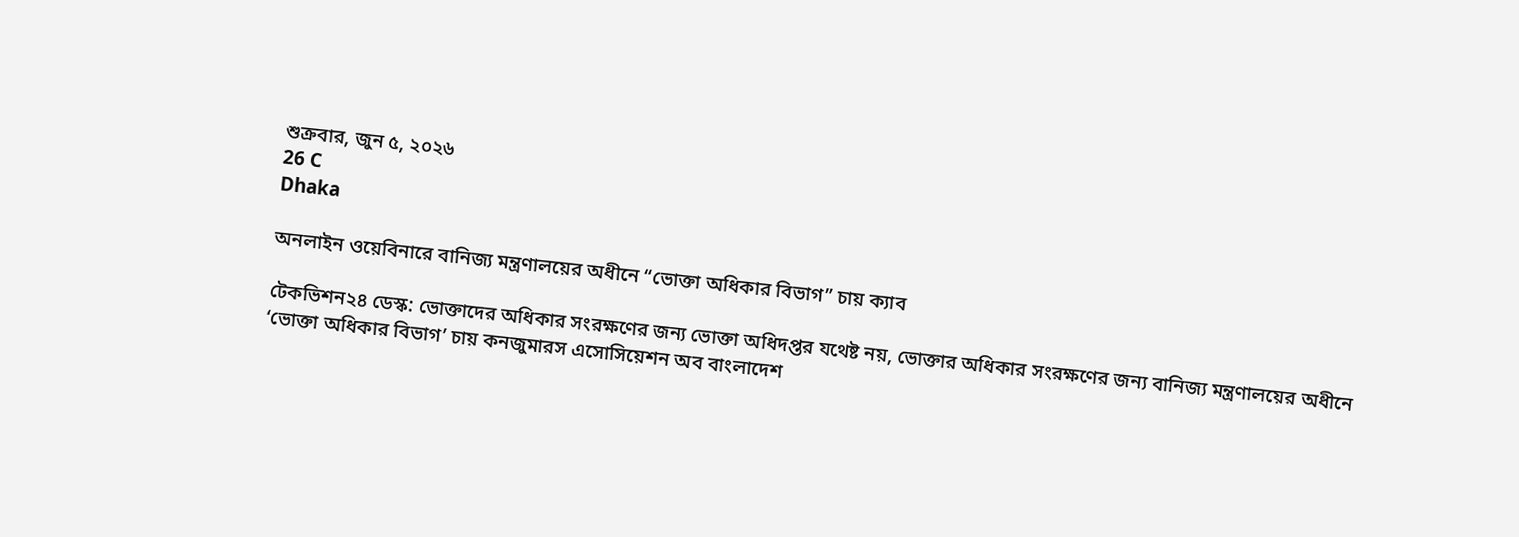শুক্রবার, জুন ৫, ২০২৬
26 C
Dhaka

অনলাইন ওয়েবিনারে বানিজ্য মন্ত্রণালয়ের অধীনে “ভোক্তা অধিকার বিভাগ” চায় ক্যাব

টেকভিশন২৪ ডেস্ক: ভোক্তাদের অধিকার সংরক্ষণের জন্য ভোক্তা অধিদপ্তর যথেষ্ট নয়, ভোক্তার অধিকার সংরক্ষণের জন্য বানিজ্য মন্ত্রণালয়ের অধীনে ‘ভোক্তা অধিকার বিভাগ’ চায় কনজুমারস এসোসিয়েশন অব বাংলাদেশ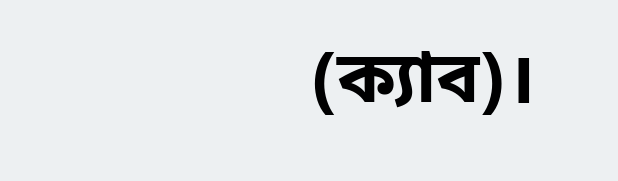(ক্যাব)।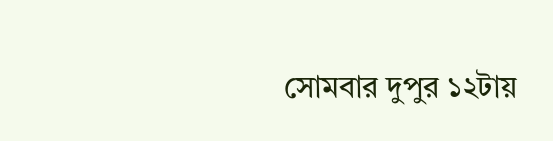সোমবার দুপুর ১২টায়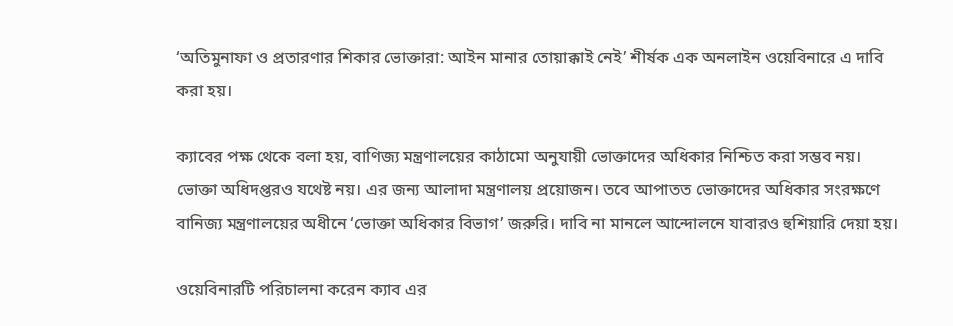‘অতিমুনাফা ও প্রতারণার শিকার ভোক্তারা: আইন মানার তোয়াক্কাই নেই’ শীর্ষক এক অনলাইন ওয়েবিনারে এ দাবি করা হয়।

ক্যাবের পক্ষ থেকে বলা হয়, বাণিজ্য মন্ত্রণালয়ের কাঠামো অনুযায়ী ভোক্তাদের অধিকার নিশ্চিত করা সম্ভব নয়। ভোক্তা অধিদপ্তরও যথেষ্ট নয়। এর জন্য আলাদা মন্ত্রণালয় প্রয়োজন। তবে আপাতত ভোক্তাদের অধিকার সংরক্ষণে বানিজ্য মন্ত্রণালয়ের অধীনে ‘ভোক্তা অধিকার বিভাগ’ জরুরি। দাবি না মানলে আন্দোলনে যাবারও হুশিয়ারি দেয়া হয়।

ওয়েবিনারটি পরিচালনা করেন ক্যাব এর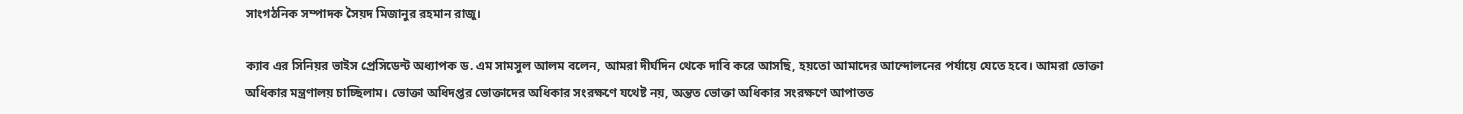সাংগঠনিক সম্পাদক সৈয়দ মিজানুর রহমান রাজু।

ক্যাব এর সিনিয়র ভাইস প্রেসিডেন্ট অধ্যাপক ড. এম সামসুল আলম বলেন, আমরা দীর্ঘদিন থেকে দাবি করে আসছি, হয়তো আমাদের আন্দোলনের পর্যায়ে যেতে হবে। আমরা ভোক্তা অধিকার মন্ত্রণালয় চাচ্ছিলাম। ভোক্তা অধিদপ্তর ভোক্তাদের অধিকার সংরক্ষণে যথেষ্ট নয়, অন্তত ভোক্তা অধিকার সংরক্ষণে আপাতত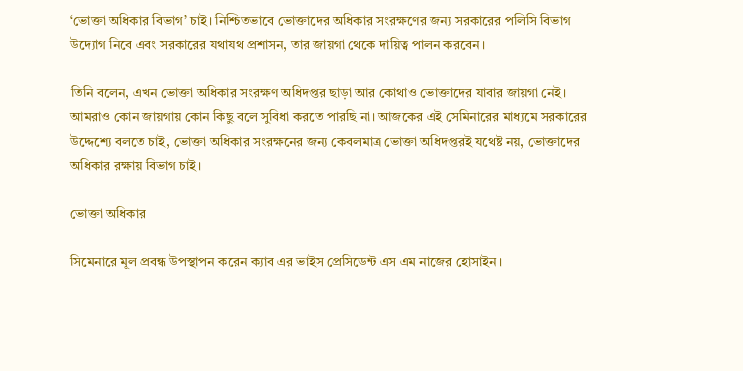‘ভোক্তা অধিকার বিভাগ’ চাই। নিশ্চিতভাবে ভোক্তাদের অধিকার সংরক্ষণের জন্য সরকারের পলিসি বিভাগ উদ্যোগ নিবে এবং সরকারের যথাযথ প্রশাসন, তার জায়গা থেকে দায়িত্ব পালন করবেন।

তিনি বলেন, এখন ভোক্তা অধিকার সংরক্ষণ অধিদপ্তর ছাড়া আর কোথাও ভোক্তাদের যাবার জায়গা নেই। আমরাও কোন জায়গায় কোন কিছু বলে সুবিধা করতে পারছি না। আজকের এই সেমিনারের মাধ্যমে সরকারের উদ্দেশ্যে বলতে চাই, ভোক্তা অধিকার সংরক্ষনের জন্য কেবলমাত্র ভোক্তা অধিদপ্তরই যথেষ্ট নয়, ভোক্তাদের অধিকার রক্ষায় বিভাগ চাই।

ভোক্তা অধিকার

সিমেনারে মূল প্রবন্ধ উপস্থাপন করেন ক্যাব এর ভাইস প্রেসিডেন্ট এস এম নাজের হোসাইন।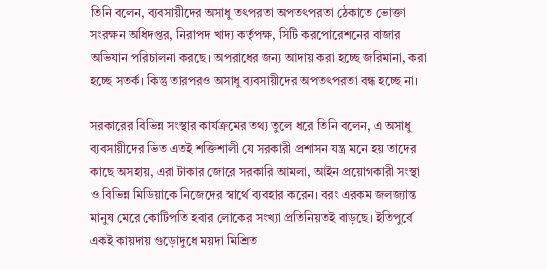তিনি বলেন, ব্যবসায়ীদের অসাধু তৎপরতা অপতৎপরতা ঠেকাতে ভোক্তা সংরক্ষন অধিদপ্তর, নিরাপদ খাদ্য কর্তৃপক্ষ, সিটি করপোরেশনের বাজার অভিযান পরিচালনা করছে। অপরাধের জন্য আদায় করা হচ্ছে জরিমানা, করা হচ্ছে সতর্ক। কিন্তু তারপরও অসাধু ব্যবসায়ীদের অপতৎপরতা বন্ধ হচ্ছে না।

সরকারের বিভিন্ন সংস্থার কার্যক্রমের তথ্য তুলে ধরে তিনি বলেন, এ অসাধু ব্যবসায়ীদের ভিত এতই শক্তিশালী যে সরকারী প্রশাসন যন্ত্র মনে হয় তাদের কাছে অসহায়, এরা টাকার জোরে সরকারি আমলা, আইন প্রয়োগকারী সংস্থা ও বিভিন্ন মিডিয়াকে নিজেদের স্বার্থে ব্যবহার করেন। বরং এরকম জলজ্যান্ত মানুষ মেরে কোটিপতি হবার লোকের সংখ্যা প্রতিনিয়তই বাড়ছে। ইতিপুর্বে একই কায়দায় গুড়োদুধে ময়দা মিশ্রিত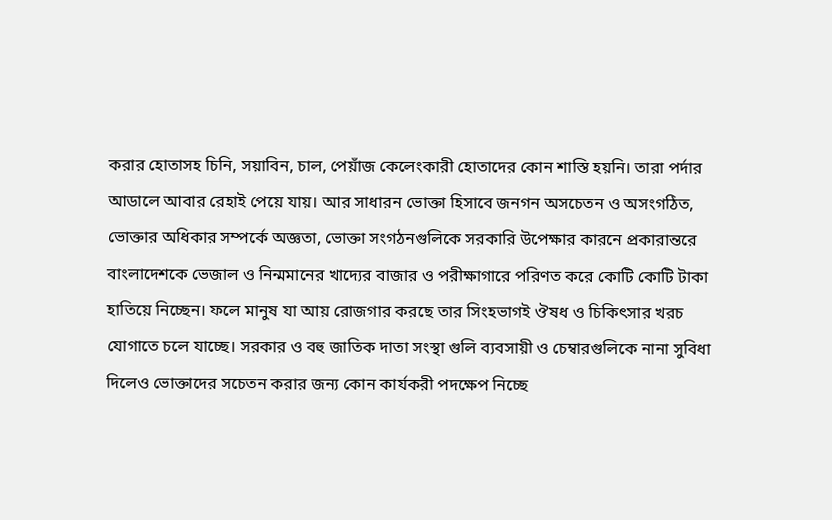করার হোতাসহ চিনি, সয়াবিন, চাল, পেয়াঁজ কেলেংকারী হোতাদের কোন শাস্তি হয়নি। তারা পর্দার আডালে আবার রেহাই পেয়ে যায়। আর সাধারন ভোক্তা হিসাবে জনগন অসচেতন ও অসংগঠিত, ভোক্তার অধিকার সম্পর্কে অজ্ঞতা, ভোক্তা সংগঠনগুলিকে সরকারি উপেক্ষার কারনে প্রকারান্তরে বাংলাদেশকে ভেজাল ও নিন্মমানের খাদ্যের বাজার ও পরীক্ষাগারে পরিণত করে কোটি কোটি টাকা হাতিয়ে নিচ্ছেন। ফলে মানুষ যা আয় রোজগার করছে তার সিংহভাগই ঔষধ ও চিকিৎসার খরচ যোগাতে চলে যাচ্ছে। সরকার ও বহু জাতিক দাতা সংস্থা গুলি ব্যবসায়ী ও চেম্বারগুলিকে নানা সুবিধা দিলেও ভোক্তাদের সচেতন করার জন্য কোন কার্যকরী পদক্ষেপ নিচ্ছে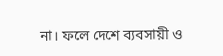না। ফলে দেশে ব্যবসায়ী ও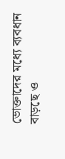ভোক্তাদের মধ্যে ব্যবধান বাড়ছে ও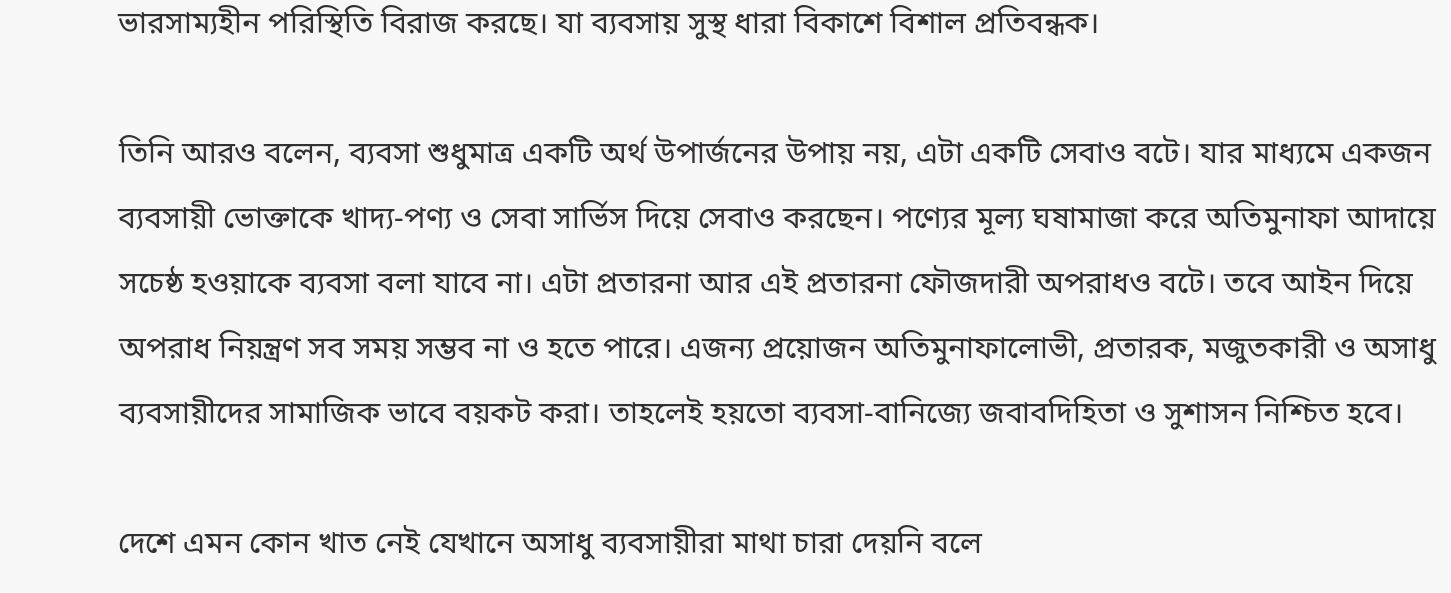ভারসাম্যহীন পরিস্থিতি বিরাজ করছে। যা ব্যবসায় সুস্থ ধারা বিকাশে বিশাল প্রতিবন্ধক।

তিনি আরও বলেন, ব্যবসা শুধুমাত্র একটি অর্থ উপার্জনের উপায় নয়, এটা একটি সেবাও বটে। যার মাধ্যমে একজন ব্যবসায়ী ভোক্তাকে খাদ্য-পণ্য ও সেবা সার্ভিস দিয়ে সেবাও করছেন। পণ্যের মূল্য ঘষামাজা করে অতিমুনাফা আদায়ে সচেষ্ঠ হওয়াকে ব্যবসা বলা যাবে না। এটা প্রতারনা আর এই প্রতারনা ফৌজদারী অপরাধও বটে। তবে আইন দিয়ে অপরাধ নিয়ন্ত্রণ সব সময় সম্ভব না ও হতে পারে। এজন্য প্রয়োজন অতিমুনাফালোভী, প্রতারক, মজুতকারী ও অসাধু ব্যবসায়ীদের সামাজিক ভাবে বয়কট করা। তাহলেই হয়তো ব্যবসা-বানিজ্যে জবাবদিহিতা ও সুশাসন নিশ্চিত হবে।

দেশে এমন কোন খাত নেই যেখানে অসাধু ব্যবসায়ীরা মাথা চারা দেয়নি বলে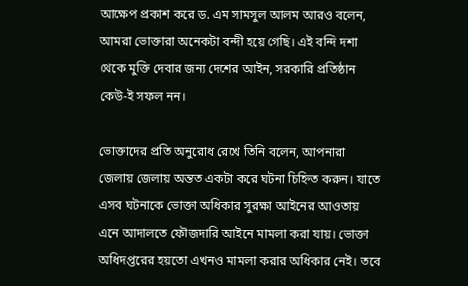আক্ষেপ প্রকাশ করে ড. এম সামসুল আলম আরও বলেন, আমরা ভোক্তারা অনেকটা বন্দী হয়ে গেছি। এই বন্দি দশা থেকে মুক্তি দেবার জন্য দেশের আইন, সরকারি প্রতিষ্ঠান কেউ-ই সফল নন।

ভোক্তাদের প্রতি অনুরোধ রেখে তিনি বলেন, আপনারা জেলায় জেলায় অন্তত একটা করে ঘটনা চিহ্নিত করুন। যাতে এসব ঘটনাকে ভোক্তা অধিকার সুরক্ষা আইনের আওতায় এনে আদালতে ফৌজদারি আইনে মামলা করা যায়। ভোক্তা অধিদপ্তরের হয়তো এখনও মামলা করার অধিকার নেই। তবে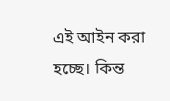এই আইন করা হচ্ছে। কিন্ত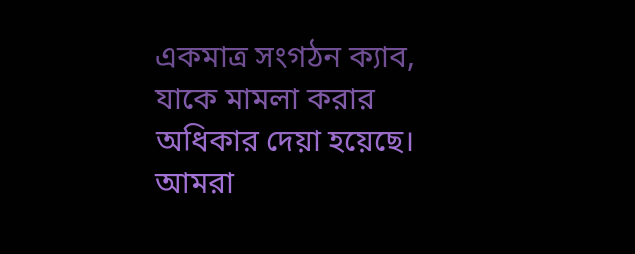একমাত্র সংগঠন ক্যাব, যাকে মামলা করার অধিকার দেয়া হয়েছে।  আমরা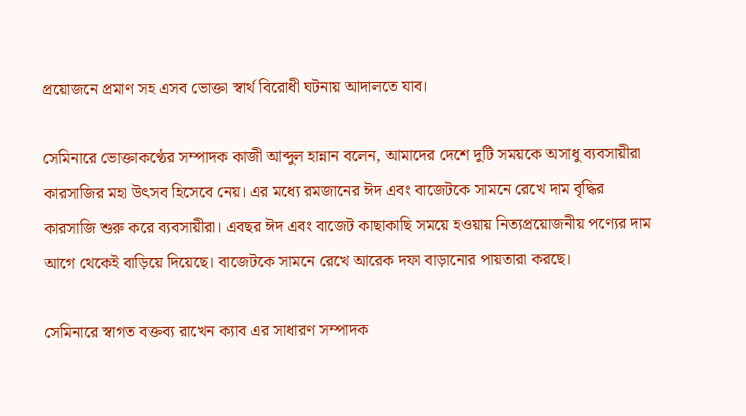প্রয়োজনে প্রমাণ সহ এসব ভোক্তা স্বার্থ বিরোধী ঘটনায় আদালতে যাব।

সেমিনারে ভোক্তাকণ্ঠের সম্পাদক কাজী আব্দুল হান্নান বলেন, আমাদের দেশে দুটি সময়কে অসাধু ব্যবসায়ীরা কারসাজির মহা উৎসব হিসেবে নেয়। এর মধ্যে রমজানের ঈদ এবং বাজেটকে সামনে রেখে দাম বৃদ্ধির কারসাজি শুরু করে ব্যবসায়ীরা। এবছর ঈদ এবং বাজেট কাছাকাছি সময়ে হওয়ায় নিত্যপ্রয়োজনীয় পণ্যের দাম আগে থেকেই বাড়িয়ে দিয়েছে। বাজেটকে সামনে রেখে আরেক দফা বাড়ানোর পায়তারা করছে।

সেমিনারে স্বাগত বক্তব্য রাখেন ক্যাব এর সাধারণ সম্পাদক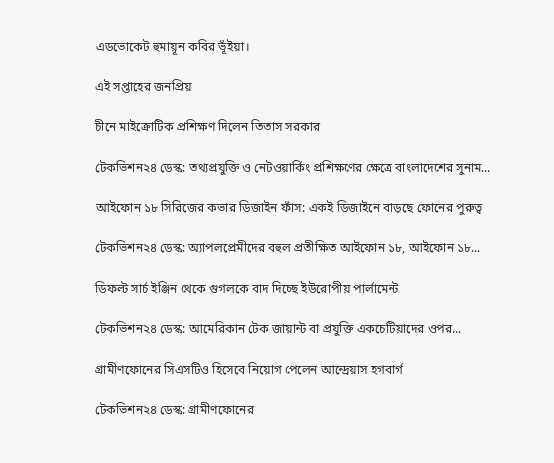এডভোকেট হুমায়ূন কবির ভূঁইয়া।

এই সপ্তাহের জনপ্রিয়

চীনে মাইক্রোটিক প্রশিক্ষণ দিলেন তিতাস সরকার

টেকভিশন২৪ ডেস্ক: তথ্যপ্রযুক্তি ও নেটওয়ার্কিং প্রশিক্ষণের ক্ষেত্রে বাংলাদেশের সুনাম...

আইফোন ১৮ সিরিজের কভার ডিজাইন ফাঁস: একই ডিজাইনে বাড়ছে ফোনের পুরুত্ব

টেকভিশন২৪ ডেস্ক: অ্যাপলপ্রেমীদের বহুল প্রতীক্ষিত আইফোন ১৮, আইফোন ১৮...

ডিফল্ট সার্চ ইঞ্জিন থেকে গুগলকে বাদ দিচ্ছে ইউরোপীয় পার্লামেন্ট

টেকভিশন২৪ ডেস্ক: আমেরিকান টেক জায়ান্ট বা প্রযুক্তি একচেটিয়াদের ওপর...

গ্রামীণফোনের সিএসটিও হিসেবে নিয়োগ পেলেন আন্দ্রেয়াস হগবার্গ

টেকভিশন২৪ ডেস্ক: গ্রামীণফোনের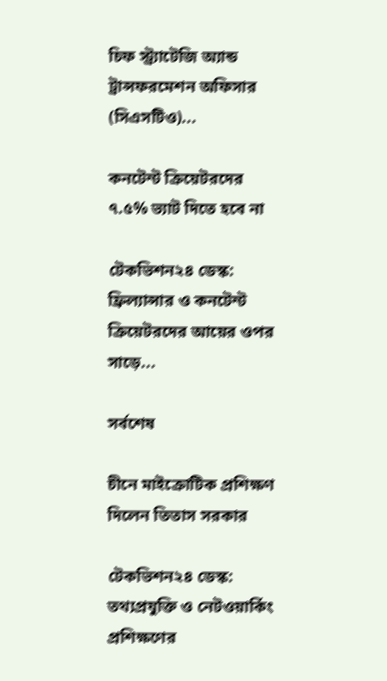চিফ স্ট্র্যাটেজি অ্যান্ড ট্রান্সফরমেশন অফিসার (সিএসটিও)...

কনটেন্ট ক্রিয়েটরদের ৭.৫% ভ্যাট দিতে হবে না

টেকভিশন২৪ ডেস্ক: ফ্রিল্যান্সার ও কনটেন্ট ক্রিয়েটরদের আয়ের ওপর সাড়ে...

সর্বশেষ

চীনে মাইক্রোটিক প্রশিক্ষণ দিলেন তিতাস সরকার

টেকভিশন২৪ ডেস্ক: তথ্যপ্রযুক্তি ও নেটওয়ার্কিং প্রশিক্ষণের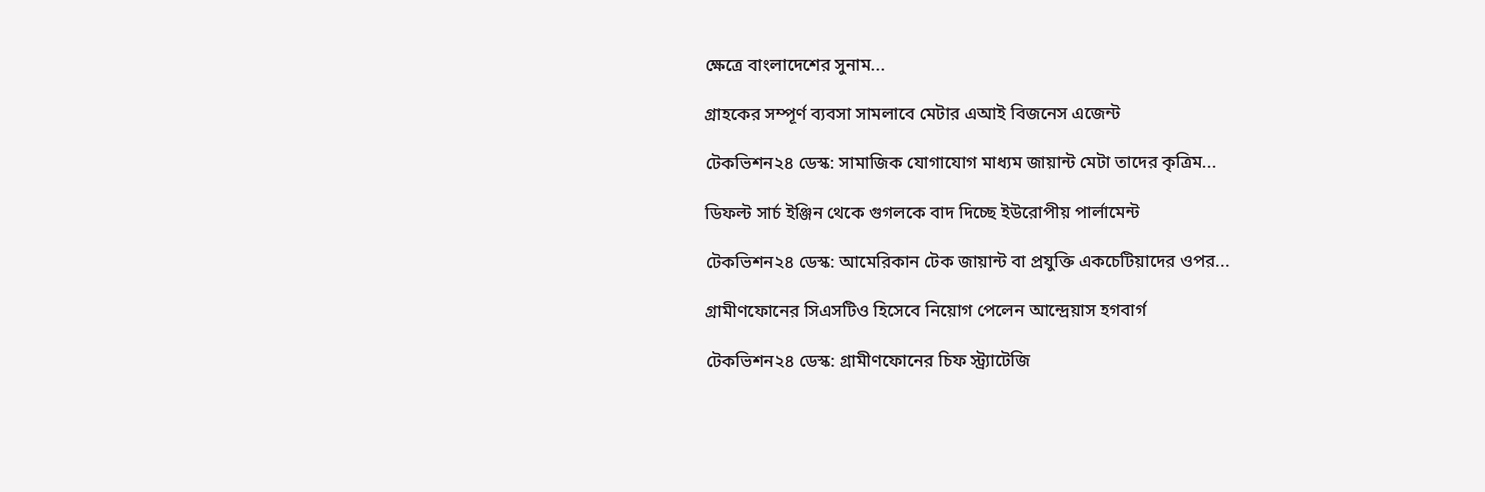ক্ষেত্রে বাংলাদেশের সুনাম...

গ্রাহকের সম্পূর্ণ ব্যবসা সামলাবে মেটার এআই বিজনেস এজেন্ট

টেকভিশন২৪ ডেস্ক: সামাজিক যোগাযোগ মাধ্যম জায়ান্ট মেটা তাদের কৃত্রিম...

ডিফল্ট সার্চ ইঞ্জিন থেকে গুগলকে বাদ দিচ্ছে ইউরোপীয় পার্লামেন্ট

টেকভিশন২৪ ডেস্ক: আমেরিকান টেক জায়ান্ট বা প্রযুক্তি একচেটিয়াদের ওপর...

গ্রামীণফোনের সিএসটিও হিসেবে নিয়োগ পেলেন আন্দ্রেয়াস হগবার্গ

টেকভিশন২৪ ডেস্ক: গ্রামীণফোনের চিফ স্ট্র্যাটেজি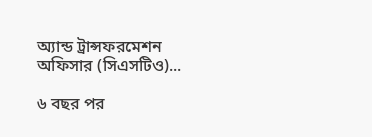অ্যান্ড ট্রান্সফরমেশন অফিসার (সিএসটিও)...

৬ বছর পর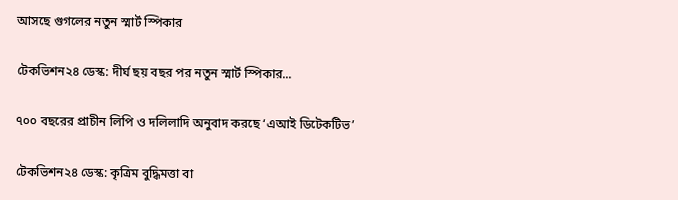আসছে গুগলের নতুন স্মার্ট স্পিকার

টেকভিশন২৪ ডেস্ক: দীর্ঘ ছয় বছর পর নতুন স্মার্ট স্পিকার...

৭০০ বছরের প্রাচীন লিপি ও দলিলাদি অনুবাদ করছে ‘এআই ডিটেকটিভ’

টেকভিশন২৪ ডেস্ক: কৃত্রিম বুদ্ধিমত্তা বা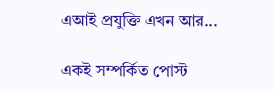এআই প্রযুক্তি এখন আর...

একই সম্পর্কিত পোস্ট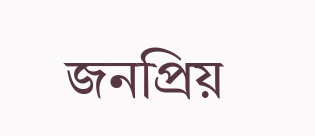জনপ্রিয়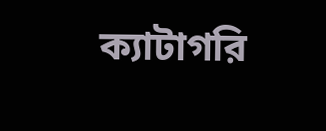ক্যাটাগরি